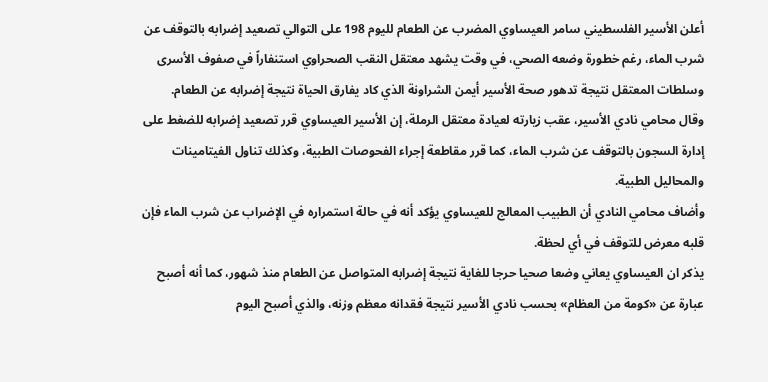أعلن الأسير الفلسطيني سامر العيساوي المضرب عن الطعام لليوم 198 على التوالي تصعيد إضرابه بالتوقف عن شرب الماء، رغم خطورة وضعه الصحي، في وقت يشهد معتقل النقب الصحراوي استنفاراً في صفوف الأسرى وسلطات المعتقل نتيجة تدهور صحة الأسير أيمن الشراونة الذي كاد يفارق الحياة نتيجة إضرابه عن الطعام.
وقال محامي نادي الأسير، عقب زيارته لعيادة معتقل الرملة، إن الأسير العيساوي قرر تصعيد إضرابه للضغط على إدارة السجون بالتوقف عن شرب الماء، كما قرر مقاطعة إجراء الفحوصات الطبية، وكذلك تناول الفيتامينات والمحاليل الطبية.
وأضاف محامي النادي أن الطبيب المعالج للعيساوي يؤكد أنه في حالة استمراره في الإضراب عن شرب الماء فإن قلبه معرض للتوقف في أي لحظة.
يذكر ان العيساوي يعاني وضعا صحيا حرجا للغاية نتيجة إضرابه المتواصل عن الطعام منذ شهور، كما أنه أصبح عبارة عن «كومة من العظام» بحسب نادي الأسير نتيجة فقدانه معظم وزنه، والذي أصبح اليوم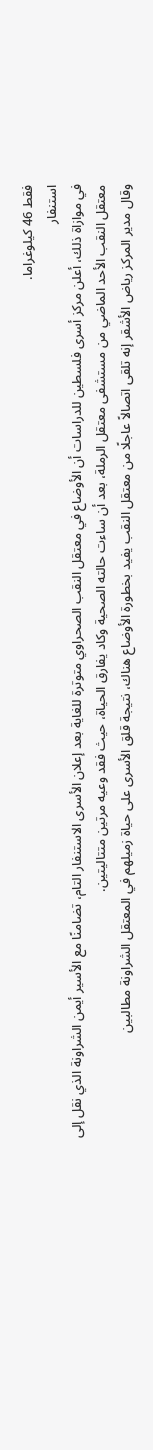فقط 46 كيلوغراما.
استنفار
في موازاة ذلك، أعلن مركز أسرى فلسطين للدراسات أن الأوضاع في معتقل النقب الصحراوي متوترة للغاية بعد إعلان الأسرى الاستنفار التام، تضامنًا مع الأسير أيمن الشراونة الذي نقل إلى معتقل النقب الأحد الماضي من مستشفى معتقل الرملة، بعد أن ساءت حالته الصحية وكاد يفارق الحياة، حيث فقد وعيه مرتين متتاليتين.
وقال مدير المركز رياض الأشقر إنه تلقى اتصالاً عاجلًا من معتقل النقب يفيد بخطورة الأوضاع هناك، نتيجة قلق الأسرى على حياة زميلهم في المعتقل الشراونة مطالبين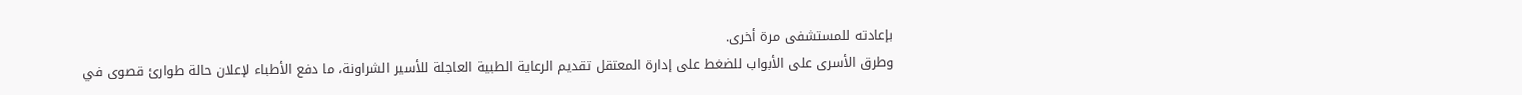بإعادته للمستشفى مرة أخرى.
وطرق الأسرى على الأبواب للضغط على إدارة المعتقل تقديم الرعاية الطبية العاجلة للأسير الشراونة، ما دفع الأطباء لإعلان حالة طوارئ قصوى في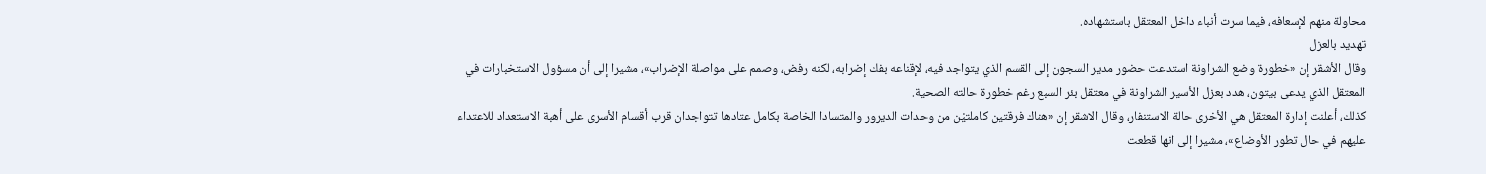محاولة منهم لإسعافه، فيما سرت أنباء داخل المعتقل باستشهاده.
تهديد بالعزل
وقال الأشقر إن «خطورة وضع الشراونة استدعت حضور مدير السجون إلى القسم الذي يتواجد فيه، لإقناعه بفك إضرابه، لكنه رفض، وصمم على مواصلة الإضراب»، مشيرا إلى أن مسؤول الاستخبارات في المعتقل الذي يدعى بيتون، هدد بعزل الأسير الشراونة في معتقل بئر السبع رغم خطورة حالته الصحية.
كذلك، أعلنت إدارة المعتقل هي الأخرى حالة الاستنفار، وقال الاشقر إن «هناك فرقتين كاملتيْن من وحدات الديرور والمتسادا الخاصة بكامل عتادها تتواجدان قرب أقسام الأسرى على أهبة الاستعداد للاعتداء عليهم في حال تطور الأوضاع»، مشيرا إلى انها قطعت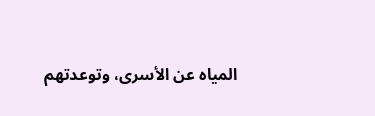المياه عن الأسرى، وتوعدتهم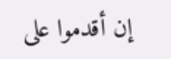إن أقدموا على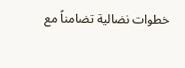خطوات نضالية تضامناً مع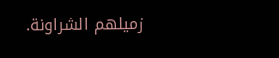زميلهم الشراونة.